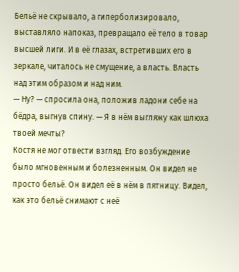Бельё не скрывало, а гиперболизировало, выставляло напоказ, превращало её тело в товар высшей лиги. И в её глазах, встретивших его в зеркале, читалось не смущение, а власть. Власть над этим образом и над ним.
— Ну? — спросила она, положив ладони себе на бёдра, выгнув спину. — Я в нём выгляжу как шлюха твоей мечты?
Костя не мог отвести взгляд. Его возбуждение было мгновенным и болезненным. Он видел не просто бельё. Он видел её в нём в пятницу. Видел, как это бельё снимают с неё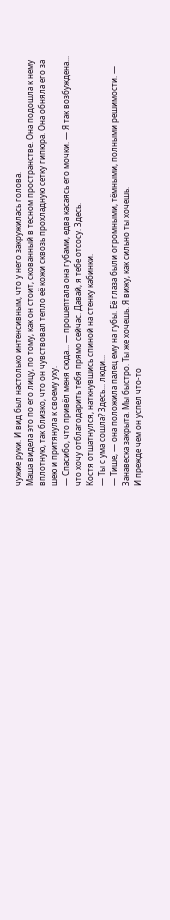чужие руки. И вид был настолько интенсивным, что у него закружилась голова.
Маша видела это по его лицу, по тому, как он стоит, скованный в тесном пространстве. Она подошла к нему вплотную, так близко, что он чувствовал тепло её кожи сквозь прохладную сетку гипюра. Она обняла его за шею и притянула к своему уху.
— Спасибо, что привёл меня сюда... — прошептала она губами, едва касаясь его мочки. — Я так возбуждена... что хочу отблагодарить тебя прямо сейчас. Давай, я тебе отсосу. Здесь.
Костя отшатнулся, наткнувшись спиной на стенку кабинки.
— Ты с ума сошла? Здесь... люди...
— Тише, — она положила палец ему на губы. Её глаза были огромными, тёмными, полными решимости. — Занавеска закрыта. Мы быстро. Ты же хочешь. Я вижу, как сильно ты хочешь.
И прежде чем он успел что-то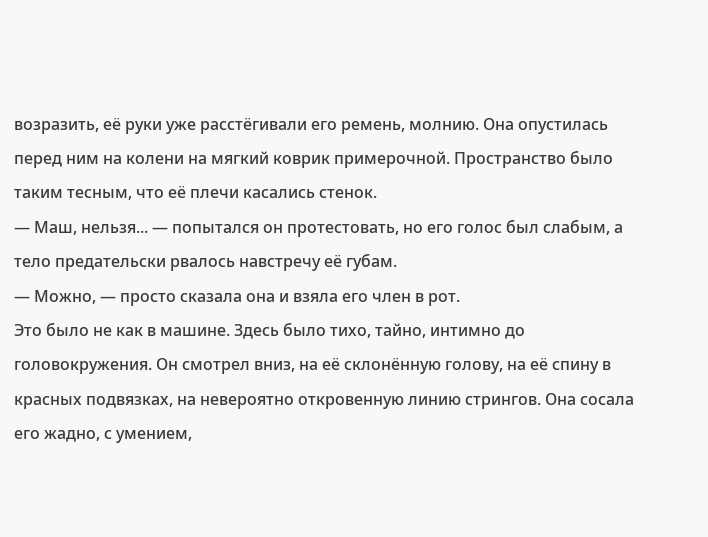возразить, её руки уже расстёгивали его ремень, молнию. Она опустилась перед ним на колени на мягкий коврик примерочной. Пространство было таким тесным, что её плечи касались стенок.
— Маш, нельзя... — попытался он протестовать, но его голос был слабым, а тело предательски рвалось навстречу её губам.
— Можно, — просто сказала она и взяла его член в рот.
Это было не как в машине. Здесь было тихо, тайно, интимно до головокружения. Он смотрел вниз, на её склонённую голову, на её спину в красных подвязках, на невероятно откровенную линию стрингов. Она сосала его жадно, с умением,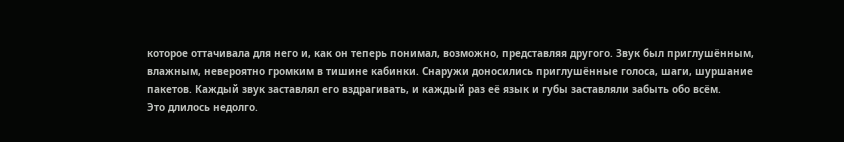которое оттачивала для него и, как он теперь понимал, возможно, представляя другого. Звук был приглушённым, влажным, невероятно громким в тишине кабинки. Снаружи доносились приглушённые голоса, шаги, шуршание пакетов. Каждый звук заставлял его вздрагивать, и каждый раз её язык и губы заставляли забыть обо всём.
Это длилось недолго.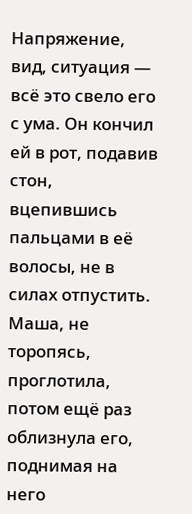Напряжение, вид, ситуация — всё это свело его с ума. Он кончил ей в рот, подавив стон, вцепившись пальцами в её волосы, не в силах отпустить.
Маша, не торопясь, проглотила, потом ещё раз облизнула его, поднимая на него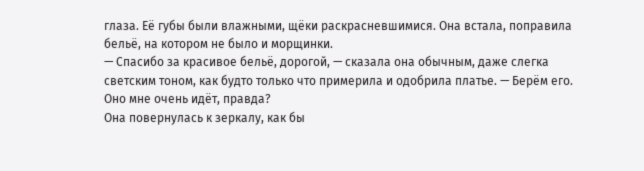глаза. Её губы были влажными, щёки раскрасневшимися. Она встала, поправила бельё, на котором не было и морщинки.
— Спасибо за красивое бельё, дорогой, — сказала она обычным, даже слегка светским тоном, как будто только что примерила и одобрила платье. — Берём его. Оно мне очень идёт, правда?
Она повернулась к зеркалу, как бы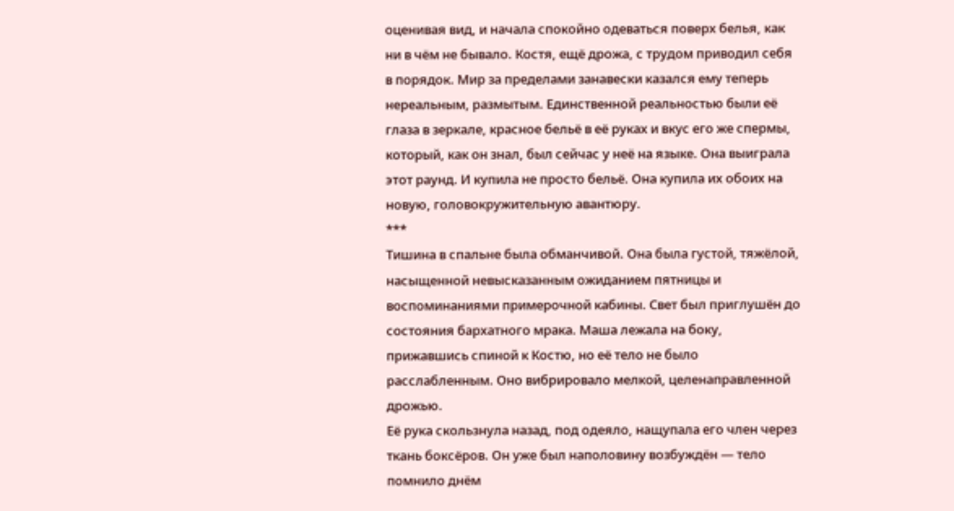оценивая вид, и начала спокойно одеваться поверх белья, как ни в чём не бывало. Костя, ещё дрожа, с трудом приводил себя в порядок. Мир за пределами занавески казался ему теперь нереальным, размытым. Единственной реальностью были её глаза в зеркале, красное бельё в её руках и вкус его же спермы, который, как он знал, был сейчас у неё на языке. Она выиграла этот раунд. И купила не просто бельё. Она купила их обоих на новую, головокружительную авантюру.
***
Тишина в спальне была обманчивой. Она была густой, тяжёлой, насыщенной невысказанным ожиданием пятницы и воспоминаниями примерочной кабины. Свет был приглушён до состояния бархатного мрака. Маша лежала на боку, прижавшись спиной к Костю, но её тело не было расслабленным. Оно вибрировало мелкой, целенаправленной дрожью.
Её рука скользнула назад, под одеяло, нащупала его член через ткань боксёров. Он уже был наполовину возбуждён — тело помнило днём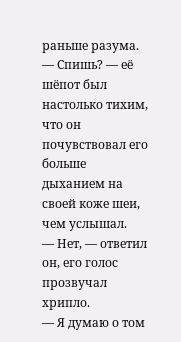раньше разума.
— Спишь? — её шёпот был настолько тихим, что он почувствовал его больше дыханием на своей коже шеи, чем услышал.
— Нет, — ответил он, его голос прозвучал хрипло.
— Я думаю о том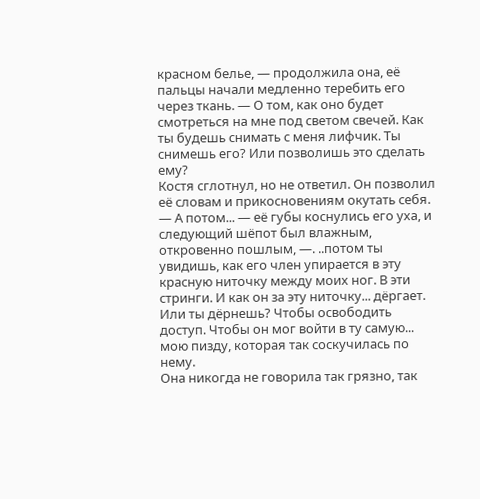красном белье, — продолжила она, её пальцы начали медленно теребить его через ткань. — О том, как оно будет смотреться на мне под светом свечей. Как ты будешь снимать с меня лифчик. Ты снимешь его? Или позволишь это сделать ему?
Костя сглотнул, но не ответил. Он позволил её словам и прикосновениям окутать себя.
— А потом... — её губы коснулись его уха, и следующий шёпот был влажным, откровенно пошлым, —. ..потом ты увидишь, как его член упирается в эту красную ниточку между моих ног. В эти стринги. И как он за эту ниточку... дёргает. Или ты дёрнешь? Чтобы освободить доступ. Чтобы он мог войти в ту самую... мою пизду, которая так соскучилась по нему.
Она никогда не говорила так грязно, так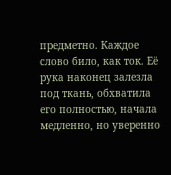предметно. Каждое слово било, как ток. Её рука наконец залезла под ткань, обхватила его полностью, начала медленно, но уверенно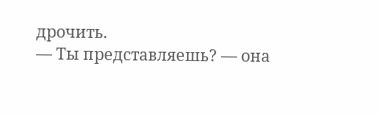дрочить.
— Ты представляешь? — она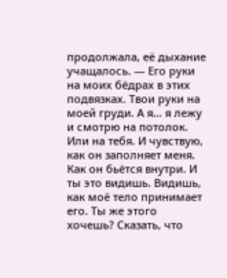продолжала, её дыхание учащалось. — Его руки на моих бёдрах в этих подвязках. Твои руки на моей груди. А я... я лежу и смотрю на потолок. Или на тебя. И чувствую, как он заполняет меня. Как он бьётся внутри. И ты это видишь. Видишь, как моё тело принимает его. Ты же этого хочешь? Сказать, что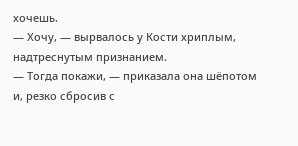хочешь.
— Хочу, — вырвалось у Кости хриплым, надтреснутым признанием.
— Тогда покажи, — приказала она шёпотом и, резко сбросив с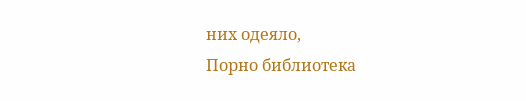них одеяло,
Порно библиотека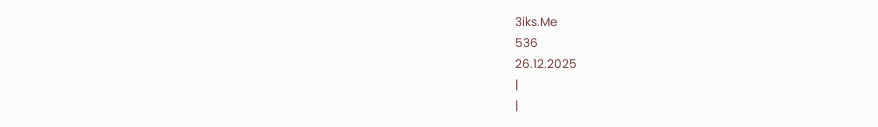3iks.Me
536
26.12.2025
|
|